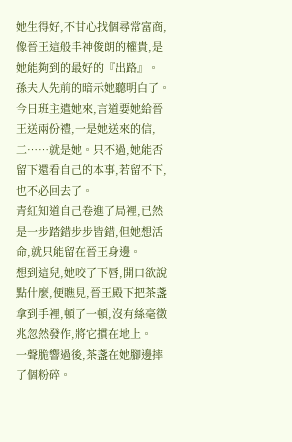她生得好,不甘心找個尋常富商,像晉王這般丰神俊朗的權貴,是她能夠到的最好的『出路』。
孫夫人先前的暗示她聽明白了。
今日班主遣她來,言道要她給晉王送兩份禮,一是她送來的信,二……就是她。只不過,她能否留下還看自己的本事,若留不下,也不必回去了。
青紅知道自己卷進了局裡,已然是一步踏錯步步皆錯,但她想活命,就只能留在晉王身邊。
想到這兒,她咬了下唇,開口欲說點什麼,便瞧見,晉王殿下把茶盞拿到手裡,頓了一頓,沒有絲毫徵兆忽然發作,將它摜在地上。
一聲脆響過後,茶盞在她腳邊摔了個粉碎。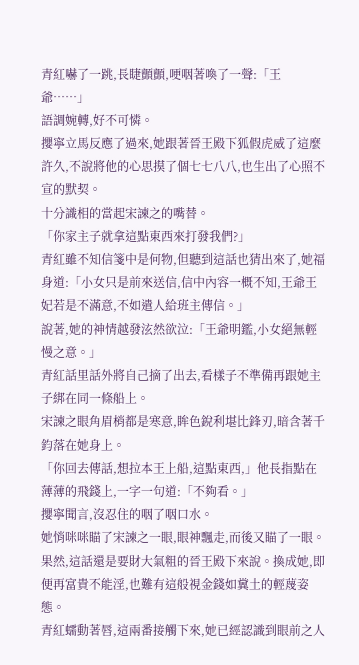青紅嚇了一跳,長睫顫顫,哽咽著喚了一聲:「王爺……」
語調婉轉,好不可憐。
攖寧立馬反應了過來,她跟著晉王殿下狐假虎威了這麼許久,不說將他的心思摸了個七七八八,也生出了心照不宣的默契。
十分識相的當起宋諫之的嘴替。
「你家主子就拿這點東西來打發我們?」
青紅雖不知信箋中是何物,但聽到這話也猜出來了,她福身道:「小女只是前來送信,信中內容一概不知,王爺王妃若是不滿意,不如遣人給班主傳信。」
說著,她的神情越發泫然欲泣:「王爺明鑑,小女絕無輕慢之意。」
青紅話里話外將自己摘了出去,看樣子不準備再跟她主子綁在同一條船上。
宋諫之眼角眉梢都是寒意,眸色銳利堪比鋒刃,暗含著千鈞落在她身上。
「你回去傳話,想拉本王上船,這點東西,」他長指點在薄薄的飛錢上,一字一句道:「不夠看。」
攖寧聞言,沒忍住的咽了咽口水。
她悄咪咪瞄了宋諫之一眼,眼神飄走,而後又瞄了一眼。
果然,這話還是要財大氣粗的晉王殿下來說。換成她,即便再富貴不能淫,也難有這般視金錢如糞土的輕蔑姿態。
青紅蠕動著唇,這兩番接觸下來,她已經認識到眼前之人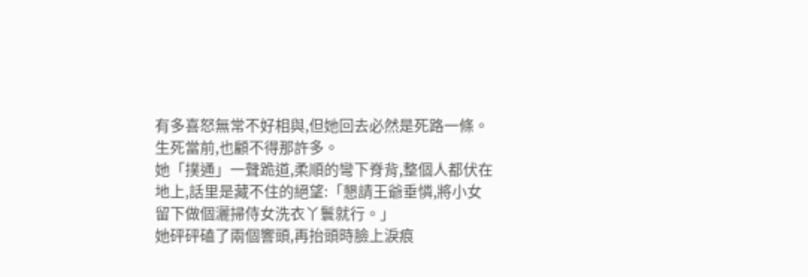有多喜怒無常不好相與,但她回去必然是死路一條。生死當前,也顧不得那許多。
她「撲通」一聲跪道,柔順的彎下脊背,整個人都伏在地上,話里是藏不住的絕望:「懇請王爺垂憐,將小女留下做個灑掃侍女洗衣丫鬟就行。」
她砰砰磕了兩個響頭,再抬頭時臉上淚痕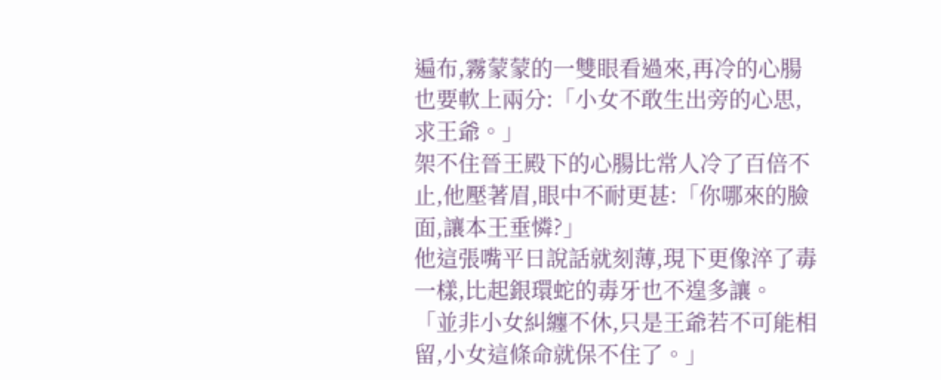遍布,霧蒙蒙的一雙眼看過來,再冷的心腸也要軟上兩分:「小女不敢生出旁的心思,求王爺。」
架不住晉王殿下的心腸比常人冷了百倍不止,他壓著眉,眼中不耐更甚:「你哪來的臉面,讓本王垂憐?」
他這張嘴平日說話就刻薄,現下更像淬了毒一樣,比起銀環蛇的毒牙也不遑多讓。
「並非小女糾纏不休,只是王爺若不可能相留,小女這條命就保不住了。」